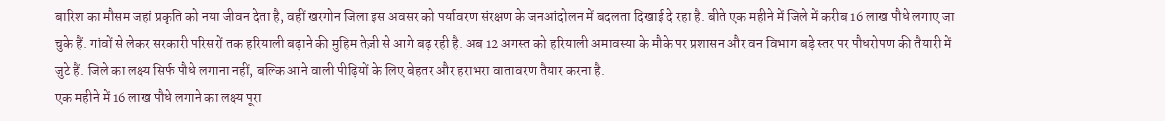बारिश का मौसम जहां प्रकृति को नया जीवन देता है, वहीं खरगोन जिला इस अवसर को पर्यावरण संरक्षण के जनआंदोलन में बदलता दिखाई दे रहा है. बीते एक महीने में जिले में करीब 16 लाख पौधे लगाए जा चुके हैं. गांवों से लेकर सरकारी परिसरों तक हरियाली बढ़ाने की मुहिम तेज़ी से आगे बढ़ रही है. अब 12 अगस्त को हरियाली अमावस्या के मौके पर प्रशासन और वन विभाग बड़े स्तर पर पौधरोपण की तैयारी में जुटे हैं. जिले का लक्ष्य सिर्फ पौधे लगाना नहीं, बल्कि आने वाली पीढ़ियों के लिए बेहतर और हराभरा वातावरण तैयार करना है.
एक महीने में 16 लाख पौधे लगाने का लक्ष्य पूरा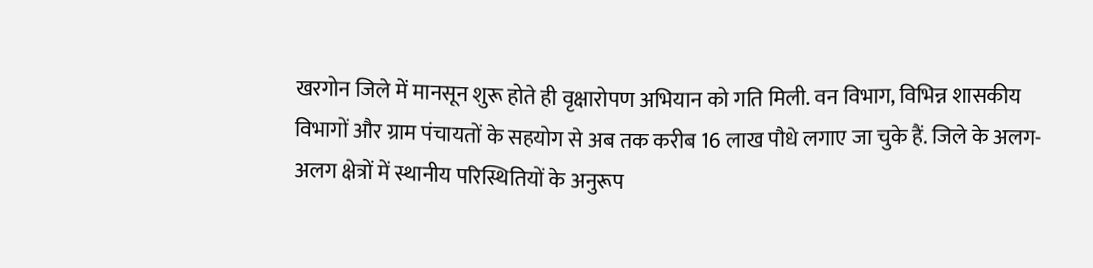खरगोन जिले में मानसून शुरू होते ही वृक्षारोपण अभियान को गति मिली. वन विभाग, विभिन्न शासकीय विभागों और ग्राम पंचायतों के सहयोग से अब तक करीब 16 लाख पौधे लगाए जा चुके हैं. जिले के अलग-अलग क्षेत्रों में स्थानीय परिस्थितियों के अनुरूप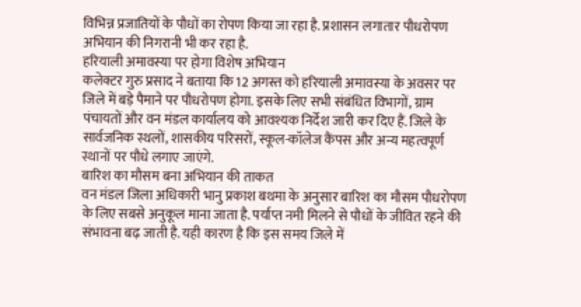विभिन्न प्रजातियों के पौधों का रोपण किया जा रहा है. प्रशासन लगातार पौधरोपण अभियान की निगरानी भी कर रहा है.
हरियाली अमावस्या पर होगा विशेष अभियान
कलेक्टर गुरु प्रसाद ने बताया कि 12 अगस्त को हरियाली अमावस्या के अवसर पर जिले में बड़े पैमाने पर पौधरोपण होगा. इसके लिए सभी संबंधित विभागों, ग्राम पंचायतों और वन मंडल कार्यालय को आवश्यक निर्देश जारी कर दिए हैं. जिले के सार्वजनिक स्थलों, शासकीय परिसरों, स्कूल-कॉलेज कैंपस और अन्य महत्वपूर्ण स्थानों पर पौधे लगाए जाएंगे.
बारिश का मौसम बना अभियान की ताकत
वन मंडल जिला अधिकारी भानु प्रकाश बथमा के अनुसार बारिश का मौसम पौधरोपण के लिए सबसे अनुकूल माना जाता है. पर्याप्त नमी मिलने से पौधों के जीवित रहने की संभावना बढ़ जाती है. यही कारण है कि इस समय जिले में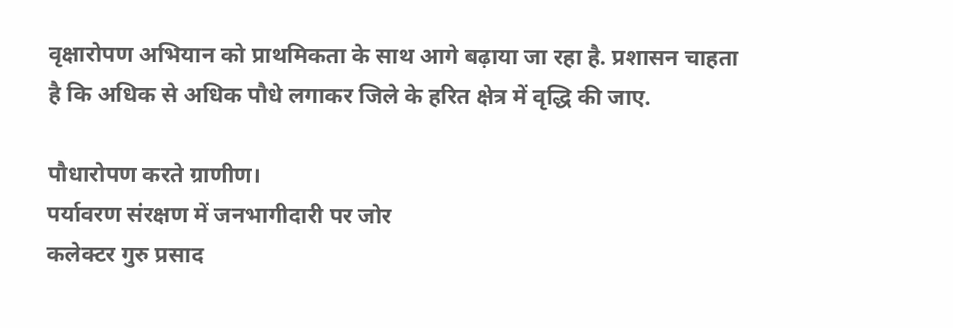वृक्षारोपण अभियान को प्राथमिकता के साथ आगे बढ़ाया जा रहा है. प्रशासन चाहता है कि अधिक से अधिक पौधे लगाकर जिले के हरित क्षेत्र में वृद्धि की जाए.

पौधारोपण करते ग्राणीण।
पर्यावरण संरक्षण में जनभागीदारी पर जोर
कलेक्टर गुरु प्रसाद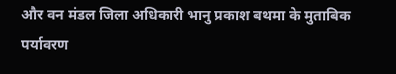और वन मंडल जिला अधिकारी भानु प्रकाश बथमा के मुताबिक पर्यावरण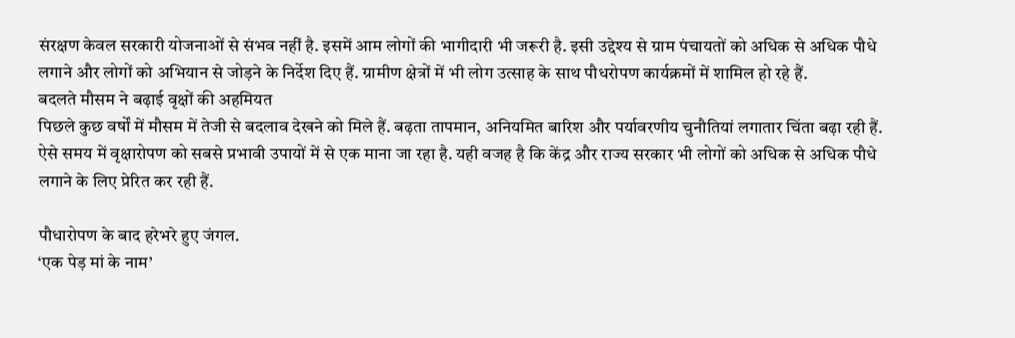संरक्षण केवल सरकारी योजनाओं से संभव नहीं है. इसमें आम लोगों की भागीदारी भी जरूरी है. इसी उद्देश्य से ग्राम पंचायतों को अधिक से अधिक पौधे लगाने और लोगों को अभियान से जोड़ने के निर्देश दिए हैं. ग्रामीण क्षेत्रों में भी लोग उत्साह के साथ पौधरोपण कार्यक्रमों में शामिल हो रहे हैं.
बदलते मौसम ने बढ़ाई वृक्षों की अहमियत
पिछले कुछ वर्षों में मौसम में तेजी से बदलाव देखने को मिले हैं. बढ़ता तापमान, अनियमित बारिश और पर्यावरणीय चुनौतियां लगातार चिंता बढ़ा रही हैं. ऐसे समय में वृक्षारोपण को सबसे प्रभावी उपायों में से एक माना जा रहा है. यही वजह है कि केंद्र और राज्य सरकार भी लोगों को अधिक से अधिक पौधे लगाने के लिए प्रेरित कर रही हैं.

पौधारोपण के बाद हरेभरे हुए जंगल.
‘एक पेड़ मां के नाम’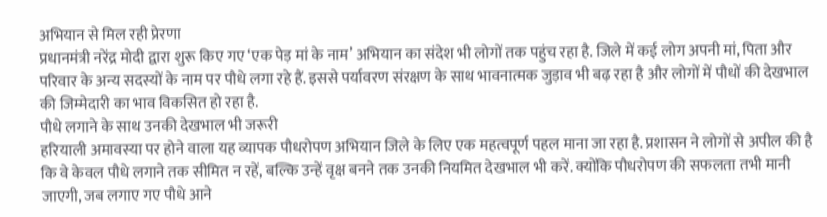अभियान से मिल रही प्रेरणा
प्रधानमंत्री नरेंद्र मोदी द्वारा शुरू किए गए ‘एक पेड़ मां के नाम’ अभियान का संदेश भी लोगों तक पहुंच रहा है. जिले में कई लोग अपनी मां, पिता और परिवार के अन्य सदस्यों के नाम पर पौधे लगा रहे हैं. इससे पर्यावरण संरक्षण के साथ भावनात्मक जुड़ाव भी बढ़ रहा है और लोगों में पौधों की देखभाल की जिम्मेदारी का भाव विकसित हो रहा है.
पौधे लगाने के साथ उनकी देखभाल भी जरूरी
हरियाली अमावस्या पर होने वाला यह व्यापक पौधरोपण अभियान जिले के लिए एक महत्वपूर्ण पहल माना जा रहा है. प्रशासन ने लोगों से अपील की है कि वे केवल पौधे लगाने तक सीमित न रहें, बल्कि उन्हें वृक्ष बनने तक उनकी नियमित देखभाल भी करें. क्योंकि पौधरोपण की सफलता तभी मानी जाएगी, जब लगाए गए पौधे आने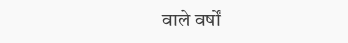वाले वर्षों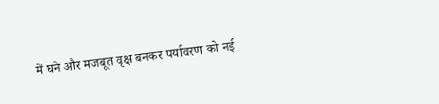में घने और मजबूत वृक्ष बनकर पर्यावरण को नई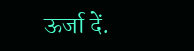ऊर्जा दें.